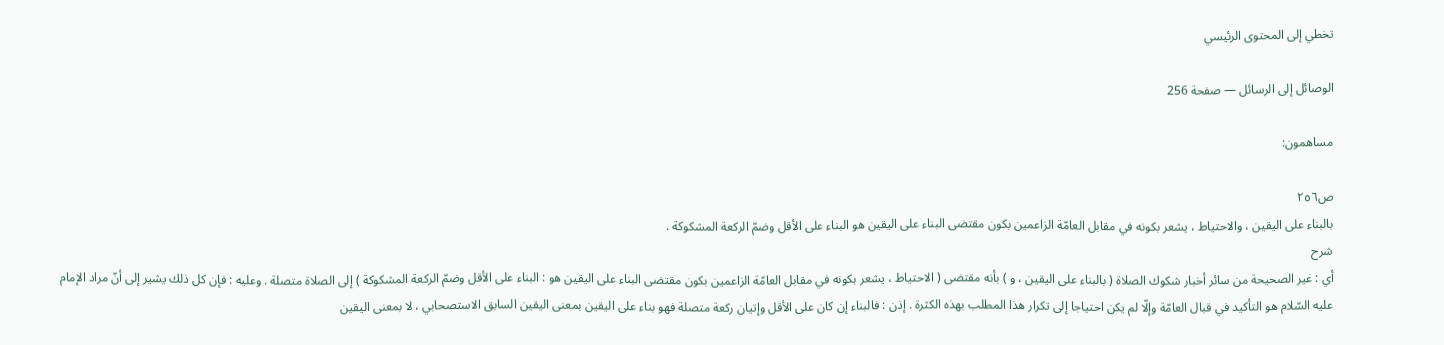تخطي إلى المحتوى الرئيسي

الوصائل إلى الرسائل — صفحة 256

مساهمون:

ص٢٥٦
بالبناء على اليقين ، والاحتياط ، يشعر بكونه في مقابل العامّة الزاعمين بكون مقتضى البناء على اليقين هو البناء على الأقل وضمّ الركعة المشكوكة .
شرح
أي : غير الصحيحة من سائر أخبار شكوك الصلاة ( بالبناء على اليقين ، و ) بأنه مقتضى ( الاحتياط ، يشعر بكونه في مقابل العامّة الزاعمين بكون مقتضى البناء على اليقين هو : البناء على الأقل وضمّ الركعة المشكوكة ) إلى الصلاة متصلة . وعليه : فإن كل ذلك يشير إلى أنّ مراد الإمام عليه السّلام هو التأكيد في قبال العامّة وإلّا لم يكن احتياجا إلى تكرار هذا المطلب بهذه الكثرة . إذن : فالبناء إن كان على الأقل وإتيان ركعة متصلة فهو بناء على اليقين بمعنى اليقين السابق الاستصحابي ، لا بمعنى اليقين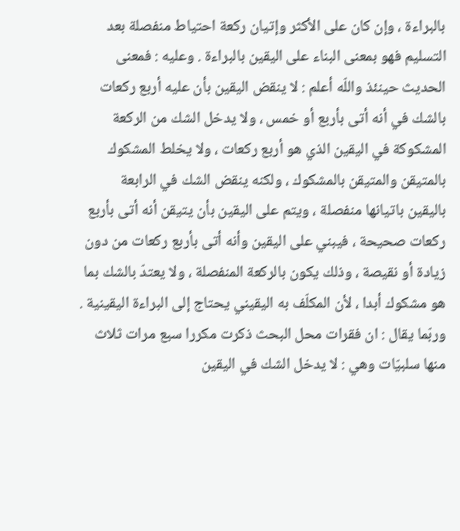بالبراءة ، وإن كان على الأكثر وإتيان ركعة احتياط منفصلة بعد التسليم فهو بمعنى البناء على اليقين بالبراءة . وعليه : فمعنى الحديث حينئذ واللّه أعلم : لا ينقض اليقين بأن عليه أربع ركعات بالشك في أنه أتى بأربع أو خمس ، ولا يدخل الشك من الركعة المشكوكة في اليقين الذي هو أربع ركعات ، ولا يخلط المشكوك بالمتيقن والمتيقن بالمشكوك ، ولكنه ينقض الشك في الرابعة باليقين باتيانها منفصلة ، ويتم على اليقين بأن يتيقن أنه أتى بأربع ركعات صحيحة ، فيبني على اليقين وأنه أتى بأربع ركعات من دون زيادة أو نقيصة ، وذلك يكون بالركعة المنفصلة ، ولا يعتدّ بالشك بما هو مشكوك أبدا ، لأن المكلّف به اليقيني يحتاج إلى البراءة اليقينية . وربّما يقال : ان فقرات محل البحث ذكرت مكررا سبع مرات ثلاث منها سلبيّات وهي : لا يدخل الشك في اليقين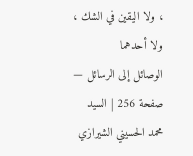، ولا اليقين في الشك ، ولا أحدهما
الوصائل إلى الرسائل — صفحة 256 | السيد محمد الحسيني الشيرازي